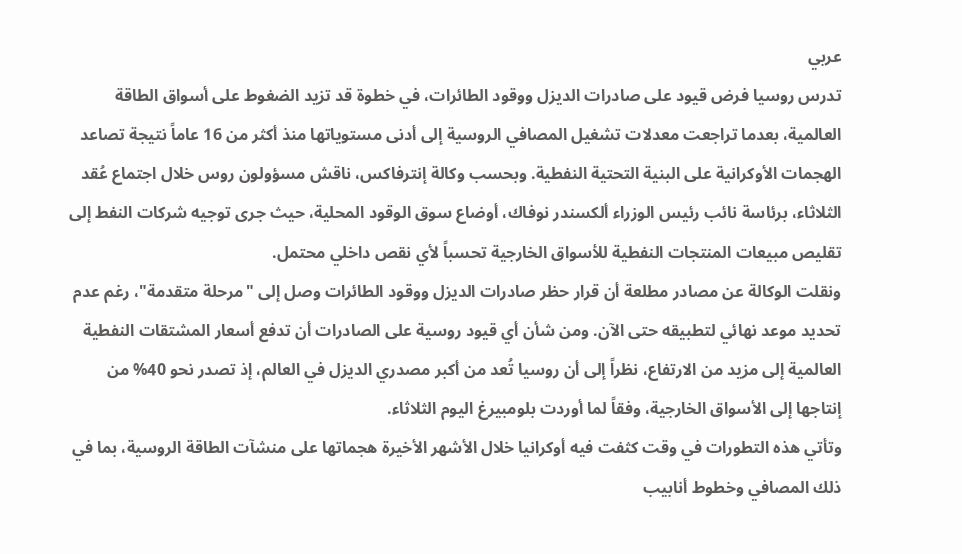عربي
تدرس روسيا فرض قيود على صادرات الديزل ووقود الطائرات، في خطوة قد تزيد الضغوط على أسواق الطاقة العالمية، بعدما تراجعت معدلات تشغيل المصافي الروسية إلى أدنى مستوياتها منذ أكثر من 16 عاماً نتيجة تصاعد الهجمات الأوكرانية على البنية التحتية النفطية. وبحسب وكالة إنترفاكس، ناقش مسؤولون روس خلال اجتماع عُقد الثلاثاء، برئاسة نائب رئيس الوزراء ألكسندر نوفاك، أوضاع سوق الوقود المحلية، حيث جرى توجيه شركات النفط إلى تقليص مبيعات المنتجات النفطية للأسواق الخارجية تحسباً لأي نقص داخلي محتمل.
ونقلت الوكالة عن مصادر مطلعة أن قرار حظر صادرات الديزل ووقود الطائرات وصل إلى "مرحلة متقدمة"، رغم عدم تحديد موعد نهائي لتطبيقه حتى الآن. ومن شأن أي قيود روسية على الصادرات أن تدفع أسعار المشتقات النفطية العالمية إلى مزيد من الارتفاع، نظراً إلى أن روسيا تُعد من أكبر مصدري الديزل في العالم، إذ تصدر نحو 40% من إنتاجها إلى الأسواق الخارجية، وفقاً لما أوردت بلومبيرغ اليوم الثلاثاء.
وتأتي هذه التطورات في وقت كثفت فيه أوكرانيا خلال الأشهر الأخيرة هجماتها على منشآت الطاقة الروسية، بما في ذلك المصافي وخطوط أنابيب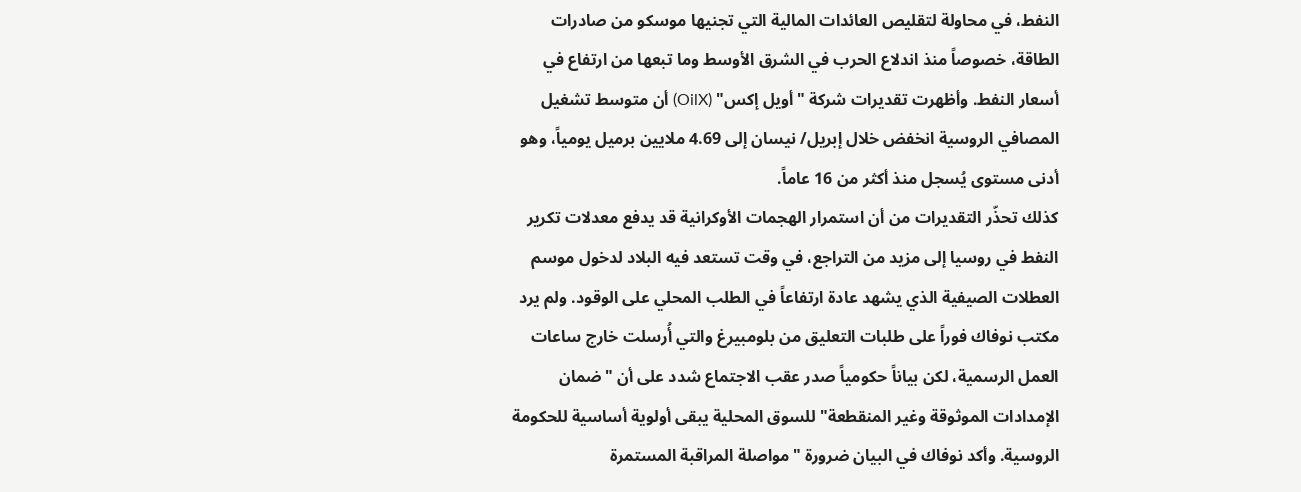النفط، في محاولة لتقليص العائدات المالية التي تجنيها موسكو من صادرات الطاقة، خصوصاً منذ اندلاع الحرب في الشرق الأوسط وما تبعها من ارتفاع في أسعار النفط. وأظهرت تقديرات شركة "أويل إكس" (OilX) أن متوسط تشغيل المصافي الروسية انخفض خلال إبريل/ نيسان إلى 4.69 ملايين برميل يومياً، وهو أدنى مستوى يُسجل منذ أكثر من 16 عاماً.
كذلك تحذّر التقديرات من أن استمرار الهجمات الأوكرانية قد يدفع معدلات تكرير النفط في روسيا إلى مزيد من التراجع، في وقت تستعد فيه البلاد لدخول موسم العطلات الصيفية الذي يشهد عادة ارتفاعاً في الطلب المحلي على الوقود. ولم يرد مكتب نوفاك فوراً على طلبات التعليق من بلومبيرغ والتي أُرسلت خارج ساعات العمل الرسمية، لكن بياناً حكومياً صدر عقب الاجتماع شدد على أن "ضمان الإمدادات الموثوقة وغير المنقطعة" للسوق المحلية يبقى أولوية أساسية للحكومة الروسية. وأكد نوفاك في البيان ضرورة "مواصلة المراقبة المستمرة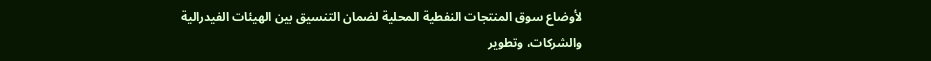لأوضاع سوق المنتجات النفطية المحلية لضمان التنسيق بين الهيئات الفيدرالية والشركات، وتطوير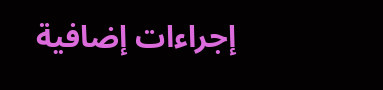إجراءات إضافية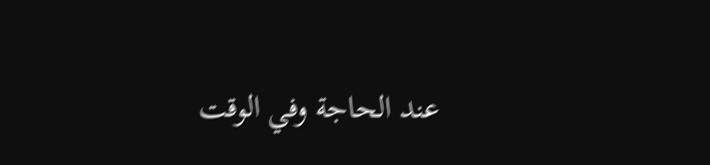عند الحاجة وفي الوقت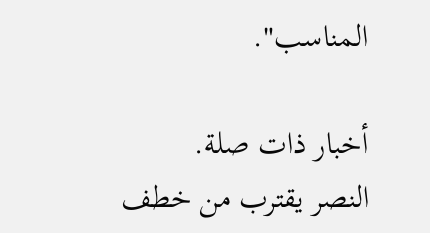المناسب".

أخبار ذات صلة.
النصر يقترب من خطف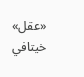«عقل» خيتافي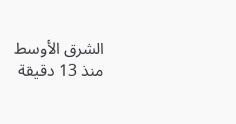الشرق الأوسط
منذ 13 دقيقة